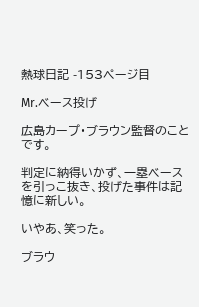熱球日記 -153ページ目

Mr.ベース投げ

広島カープ・ブラウン監督のことです。

判定に納得いかず、一塁ベースを引っこ抜き、投げた事件は記憶に新しい。

いやあ、笑った。

ブラウ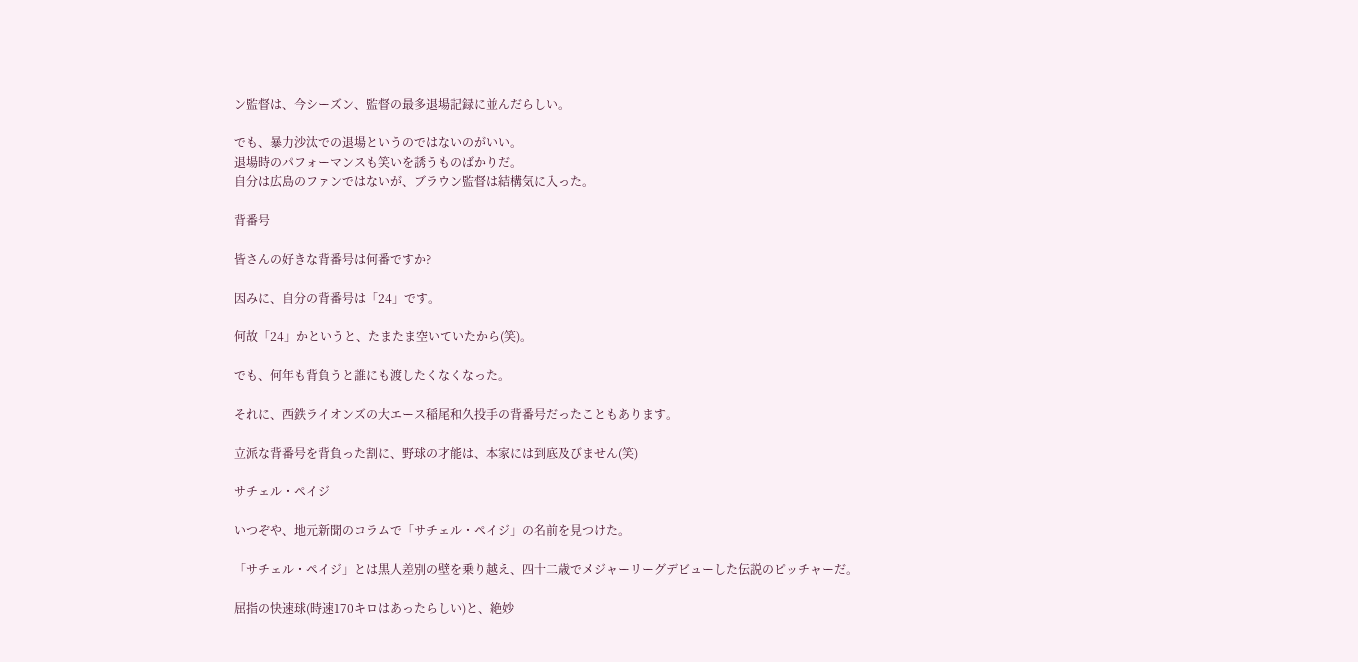ン監督は、今シーズン、監督の最多退場記録に並んだらしい。

でも、暴力沙汰での退場というのではないのがいい。
退場時のパフォーマンスも笑いを誘うものばかりだ。
自分は広島のファンではないが、ブラウン監督は結構気に入った。

背番号

皆さんの好きな背番号は何番ですか?

因みに、自分の背番号は「24」です。

何故「24」かというと、たまたま空いていたから(笑)。

でも、何年も背負うと誰にも渡したくなくなった。

それに、西鉄ライオンズの大エース稲尾和久投手の背番号だったこともあります。

立派な背番号を背負った割に、野球の才能は、本家には到底及びません(笑)

サチェル・ペイジ

いつぞや、地元新聞のコラムで「サチェル・ペイジ」の名前を見つけた。

「サチェル・ペイジ」とは黒人差別の壁を乗り越え、四十二歳でメジャーリーグデビューした伝説のピッチャーだ。

屈指の快速球(時速170キロはあったらしい)と、絶妙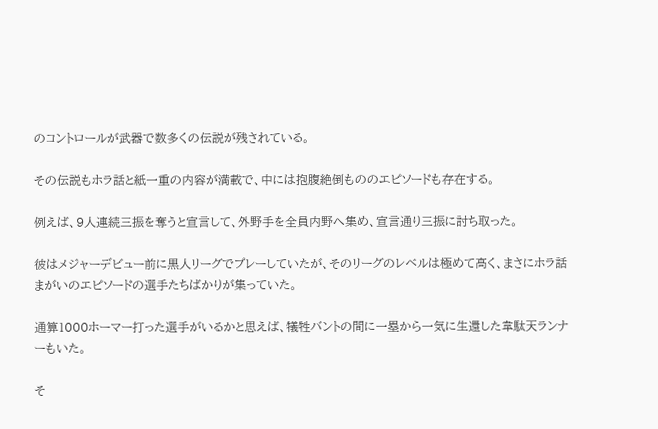のコントロールが武器で数多くの伝説が残されている。

その伝説もホラ話と紙一重の内容が満載で、中には抱腹絶倒もののエピソードも存在する。

例えば、9人連続三振を奪うと宣言して、外野手を全員内野へ集め、宣言通り三振に討ち取った。

彼はメジャーデビュー前に黒人リーグでプレーしていたが、そのリーグのレベルは極めて高く、まさにホラ話まがいのエピソードの選手たちばかりが集っていた。

通算1000ホーマー打った選手がいるかと思えば、犠牲バントの間に一塁から一気に生還した韋駄天ランナーもいた。

そ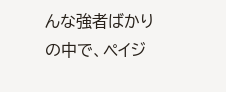んな強者ばかりの中で、ペイジ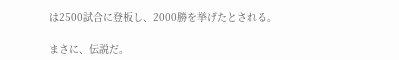は2500試合に登板し、2000勝を挙げたとされる。

まさに、伝説だ。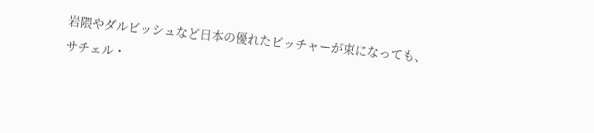岩隈やダルビッシュなど日本の優れたピッチャーが束になっても、サチェル・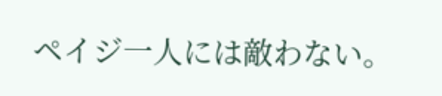ペイジ一人には敵わない。